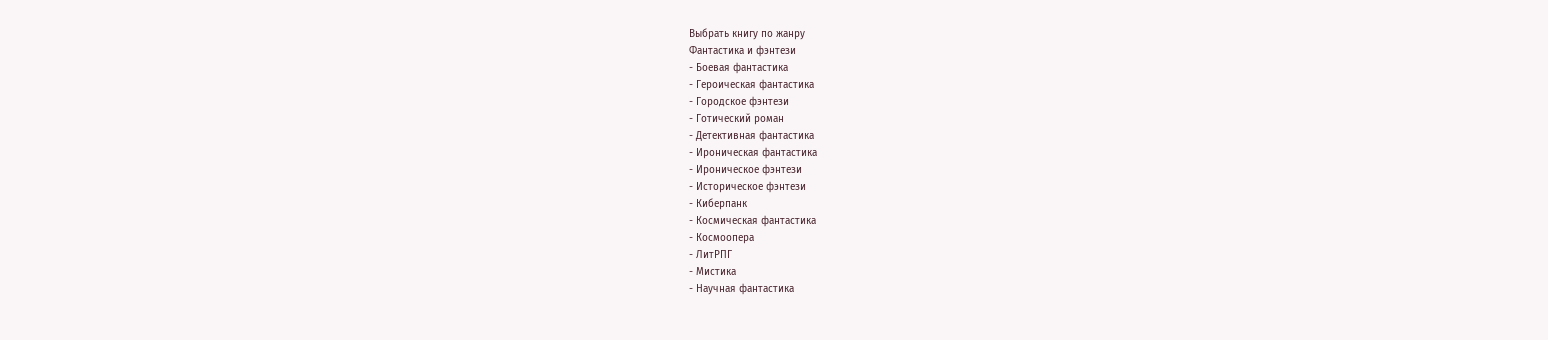Выбрать книгу по жанру
Фантастика и фэнтези
- Боевая фантастика
- Героическая фантастика
- Городское фэнтези
- Готический роман
- Детективная фантастика
- Ироническая фантастика
- Ироническое фэнтези
- Историческое фэнтези
- Киберпанк
- Космическая фантастика
- Космоопера
- ЛитРПГ
- Мистика
- Научная фантастика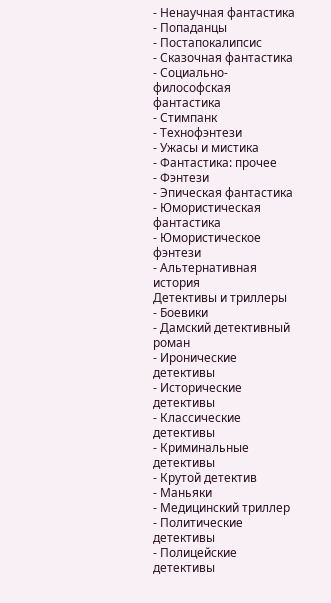- Ненаучная фантастика
- Попаданцы
- Постапокалипсис
- Сказочная фантастика
- Социально-философская фантастика
- Стимпанк
- Технофэнтези
- Ужасы и мистика
- Фантастика: прочее
- Фэнтези
- Эпическая фантастика
- Юмористическая фантастика
- Юмористическое фэнтези
- Альтернативная история
Детективы и триллеры
- Боевики
- Дамский детективный роман
- Иронические детективы
- Исторические детективы
- Классические детективы
- Криминальные детективы
- Крутой детектив
- Маньяки
- Медицинский триллер
- Политические детективы
- Полицейские детективы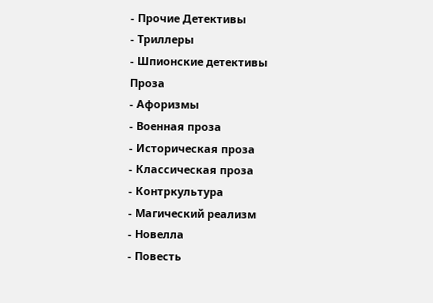- Прочие Детективы
- Триллеры
- Шпионские детективы
Проза
- Афоризмы
- Военная проза
- Историческая проза
- Классическая проза
- Контркультура
- Магический реализм
- Новелла
- Повесть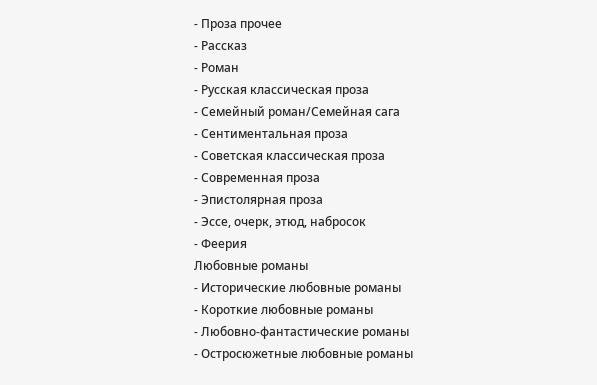- Проза прочее
- Рассказ
- Роман
- Русская классическая проза
- Семейный роман/Семейная сага
- Сентиментальная проза
- Советская классическая проза
- Современная проза
- Эпистолярная проза
- Эссе, очерк, этюд, набросок
- Феерия
Любовные романы
- Исторические любовные романы
- Короткие любовные романы
- Любовно-фантастические романы
- Остросюжетные любовные романы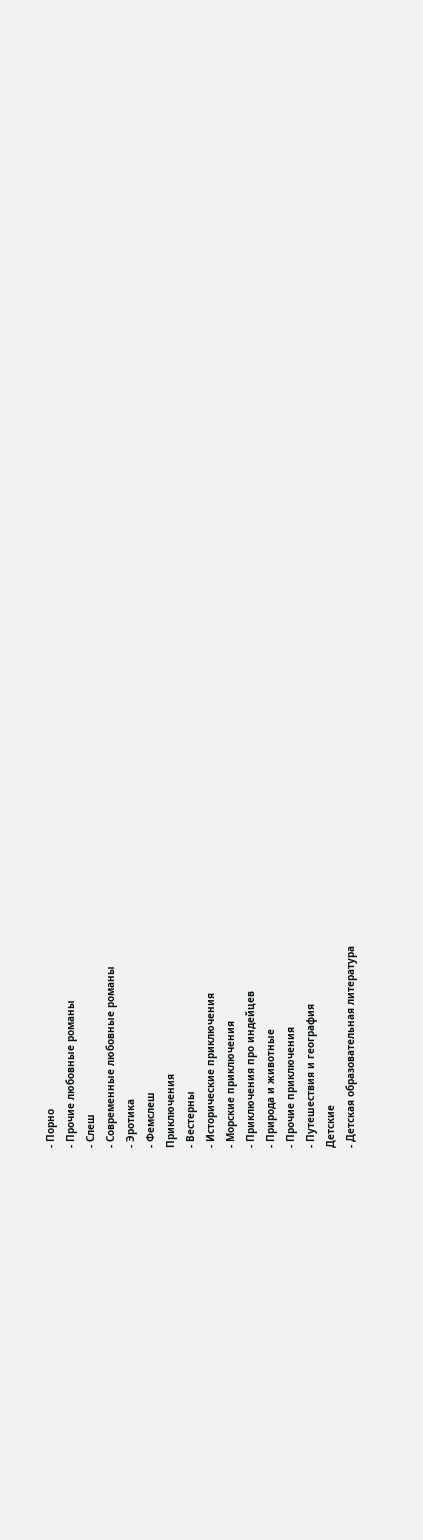- Порно
- Прочие любовные романы
- Слеш
- Современные любовные романы
- Эротика
- Фемслеш
Приключения
- Вестерны
- Исторические приключения
- Морские приключения
- Приключения про индейцев
- Природа и животные
- Прочие приключения
- Путешествия и география
Детские
- Детская образовательная литература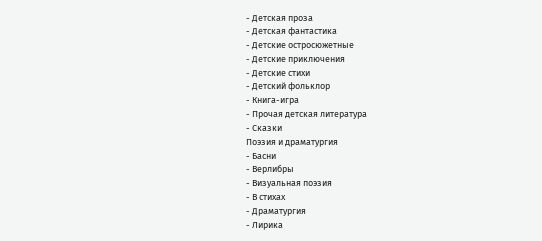- Детская проза
- Детская фантастика
- Детские остросюжетные
- Детские приключения
- Детские стихи
- Детский фольклор
- Книга-игра
- Прочая детская литература
- Сказки
Поэзия и драматургия
- Басни
- Верлибры
- Визуальная поэзия
- В стихах
- Драматургия
- Лирика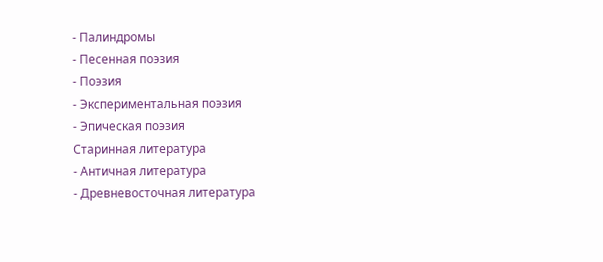- Палиндромы
- Песенная поэзия
- Поэзия
- Экспериментальная поэзия
- Эпическая поэзия
Старинная литература
- Античная литература
- Древневосточная литература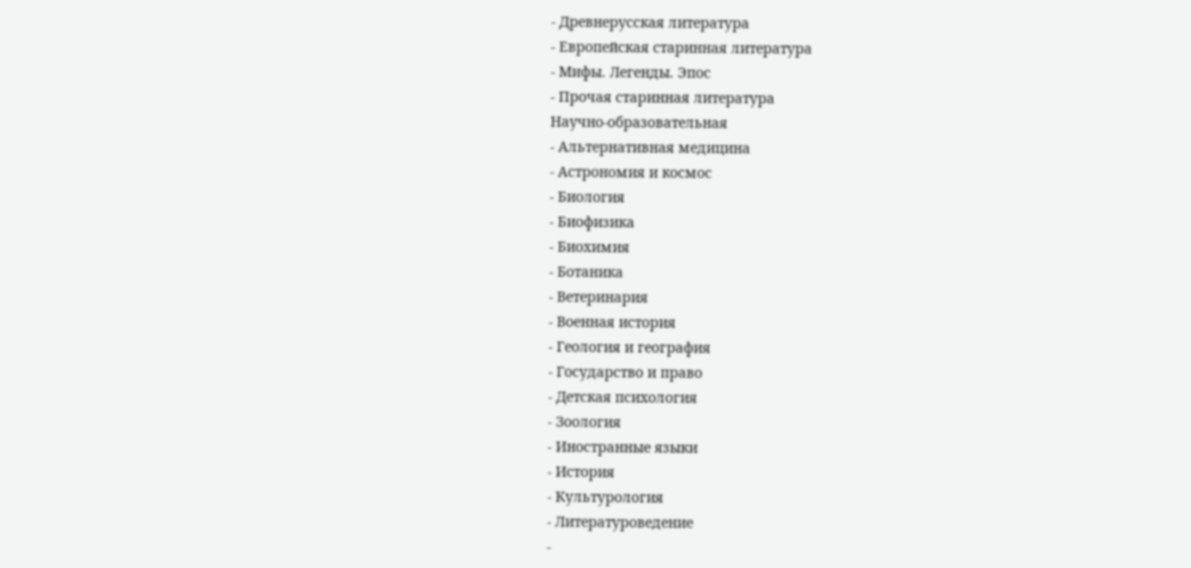- Древнерусская литература
- Европейская старинная литература
- Мифы. Легенды. Эпос
- Прочая старинная литература
Научно-образовательная
- Альтернативная медицина
- Астрономия и космос
- Биология
- Биофизика
- Биохимия
- Ботаника
- Ветеринария
- Военная история
- Геология и география
- Государство и право
- Детская психология
- Зоология
- Иностранные языки
- История
- Культурология
- Литературоведение
-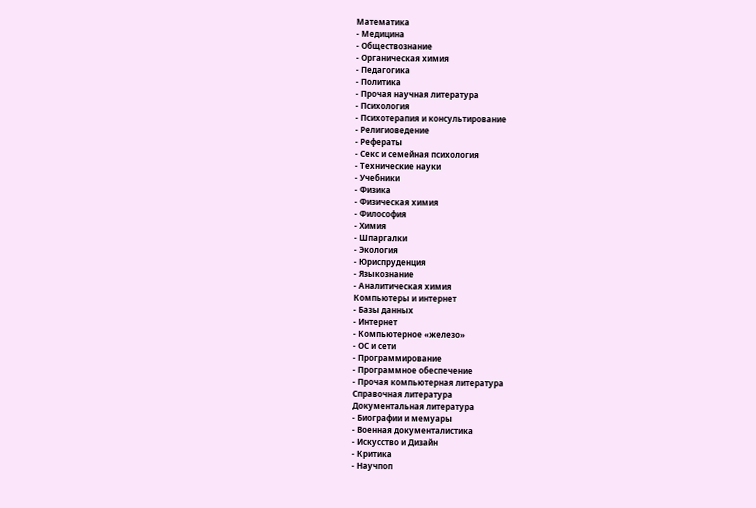Математика
- Медицина
- Обществознание
- Органическая химия
- Педагогика
- Политика
- Прочая научная литература
- Психология
- Психотерапия и консультирование
- Религиоведение
- Рефераты
- Секс и семейная психология
- Технические науки
- Учебники
- Физика
- Физическая химия
- Философия
- Химия
- Шпаргалки
- Экология
- Юриспруденция
- Языкознание
- Аналитическая химия
Компьютеры и интернет
- Базы данных
- Интернет
- Компьютерное «железо»
- ОС и сети
- Программирование
- Программное обеспечение
- Прочая компьютерная литература
Справочная литература
Документальная литература
- Биографии и мемуары
- Военная документалистика
- Искусство и Дизайн
- Критика
- Научпоп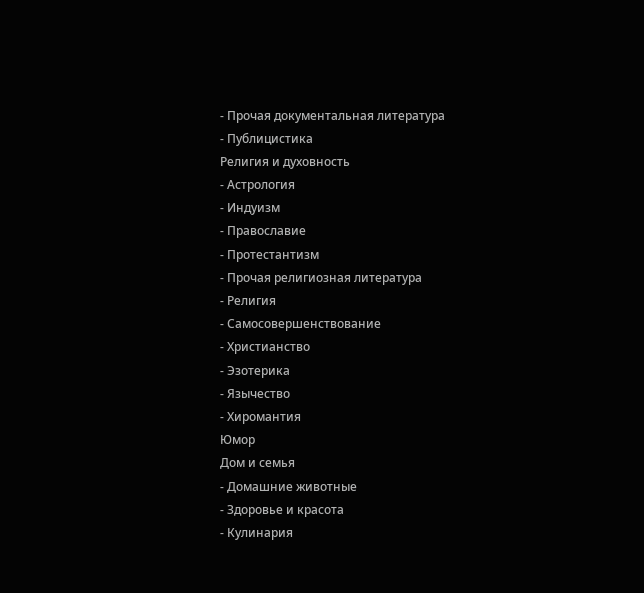- Прочая документальная литература
- Публицистика
Религия и духовность
- Астрология
- Индуизм
- Православие
- Протестантизм
- Прочая религиозная литература
- Религия
- Самосовершенствование
- Христианство
- Эзотерика
- Язычество
- Хиромантия
Юмор
Дом и семья
- Домашние животные
- Здоровье и красота
- Кулинария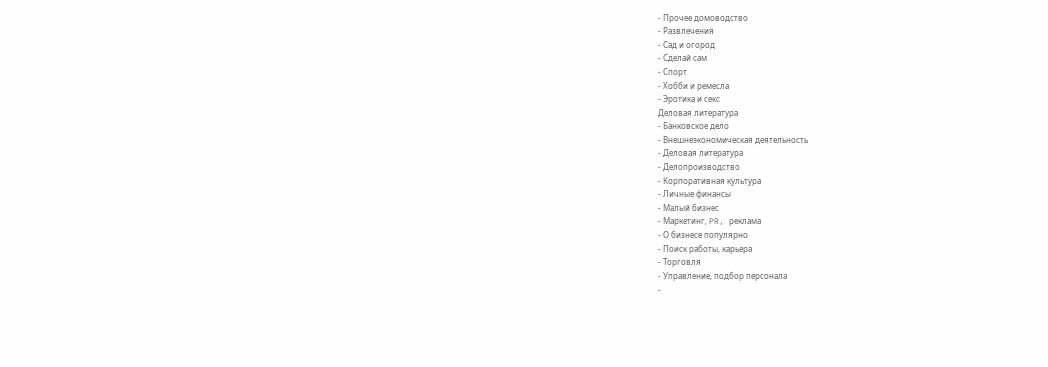- Прочее домоводство
- Развлечения
- Сад и огород
- Сделай сам
- Спорт
- Хобби и ремесла
- Эротика и секс
Деловая литература
- Банковское дело
- Внешнеэкономическая деятельность
- Деловая литература
- Делопроизводство
- Корпоративная культура
- Личные финансы
- Малый бизнес
- Маркетинг, PR, реклама
- О бизнесе популярно
- Поиск работы, карьера
- Торговля
- Управление, подбор персонала
-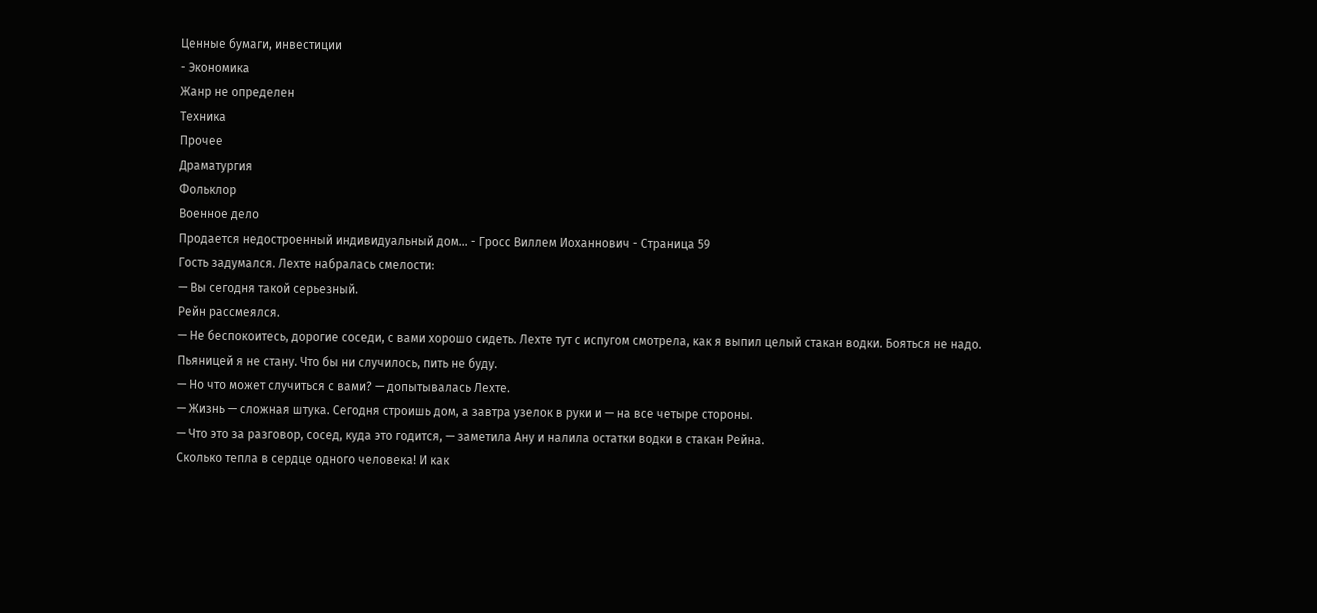Ценные бумаги, инвестиции
- Экономика
Жанр не определен
Техника
Прочее
Драматургия
Фольклор
Военное дело
Продается недостроенный индивидуальный дом... - Гросс Виллем Иоханнович - Страница 59
Гость задумался. Лехте набралась смелости:
— Вы сегодня такой серьезный.
Рейн рассмеялся.
— Не беспокоитесь, дорогие соседи, с вами хорошо сидеть. Лехте тут с испугом смотрела, как я выпил целый стакан водки. Бояться не надо. Пьяницей я не стану. Что бы ни случилось, пить не буду.
— Но что может случиться с вами? — допытывалась Лехте.
— Жизнь — сложная штука. Сегодня строишь дом, а завтра узелок в руки и — на все четыре стороны.
— Что это за разговор, сосед, куда это годится, — заметила Ану и налила остатки водки в стакан Рейна.
Сколько тепла в сердце одного человека! И как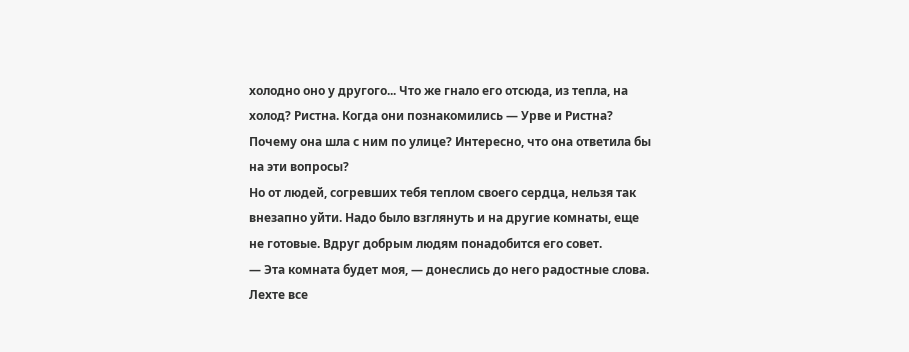холодно оно у другого... Что же гнало его отсюда, из тепла, на холод? Ристна. Когда они познакомились — Урве и Ристна? Почему она шла с ним по улице? Интересно, что она ответила бы на эти вопросы?
Но от людей, согревших тебя теплом своего сердца, нельзя так внезапно уйти. Надо было взглянуть и на другие комнаты, еще не готовые. Вдруг добрым людям понадобится его совет.
— Эта комната будет моя, — донеслись до него радостные слова.
Лехте все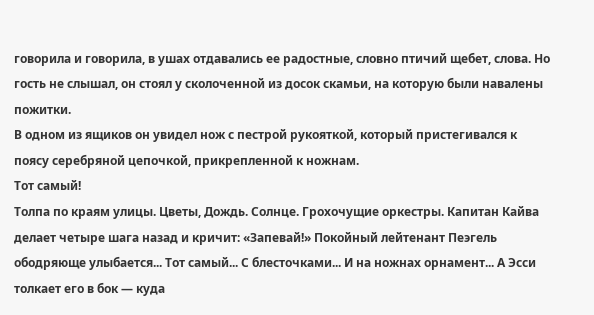говорила и говорила, в ушах отдавались ее радостные, словно птичий щебет, слова. Но гость не слышал, он стоял у сколоченной из досок скамьи, на которую были навалены пожитки.
В одном из ящиков он увидел нож с пестрой рукояткой, который пристегивался к поясу серебряной цепочкой, прикрепленной к ножнам.
Тот самый!
Толпа по краям улицы. Цветы, Дождь. Солнце. Грохочущие оркестры. Капитан Кайва делает четыре шага назад и кричит: «Запевай!» Покойный лейтенант Пеэгель ободряюще улыбается... Тот самый... С блесточками... И на ножнах орнамент... А Эсси толкает его в бок — куда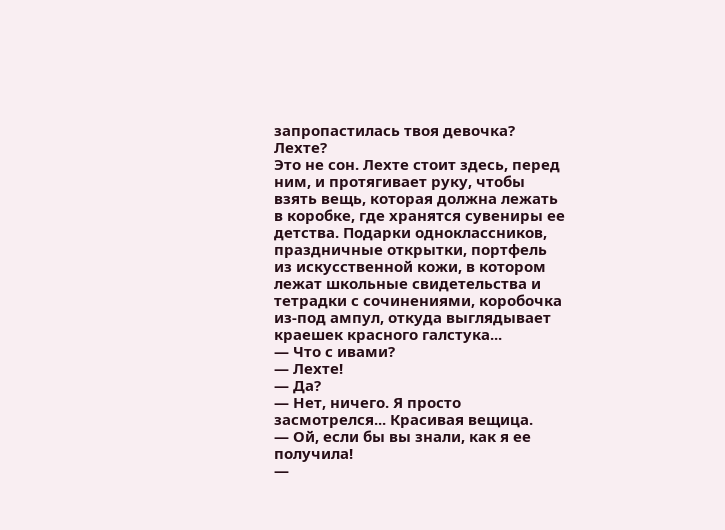запропастилась твоя девочка?
Лехте?
Это не сон. Лехте стоит здесь, перед ним, и протягивает руку, чтобы взять вещь, которая должна лежать в коробке, где хранятся сувениры ее детства. Подарки одноклассников, праздничные открытки, портфель из искусственной кожи, в котором лежат школьные свидетельства и тетрадки с сочинениями, коробочка из-под ампул, откуда выглядывает краешек красного галстука...
— Что с ивами?
— Лехте!
— Да?
— Нет, ничего. Я просто засмотрелся... Красивая вещица.
— Ой, если бы вы знали, как я ее получила!
—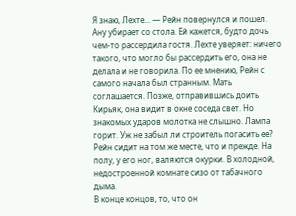Я знаю, Лехте... — Рейн повернулся и пошел.
Ану убирает со стола. Ей кажется, будто дочь чем-то рассердила гостя. Лехте уверяет: ничего такого, что могло бы рассердить его, она не делала и не говорила. По ее мнению, Рейн с самого начала был странным. Мать соглашается. Позже, отправившись доить Кирьяк, она видит в окне соседа свет. Но знакомых ударов молотка не слышно. Лампа горит. Уж не забыл ли строитель погасить ее?
Рейн сидит на том же месте, что и прежде. На полу, у его ног, валяются окурки. В холодной, недостроенной комнате сизо от табачного дыма.
В конце концов, то, что он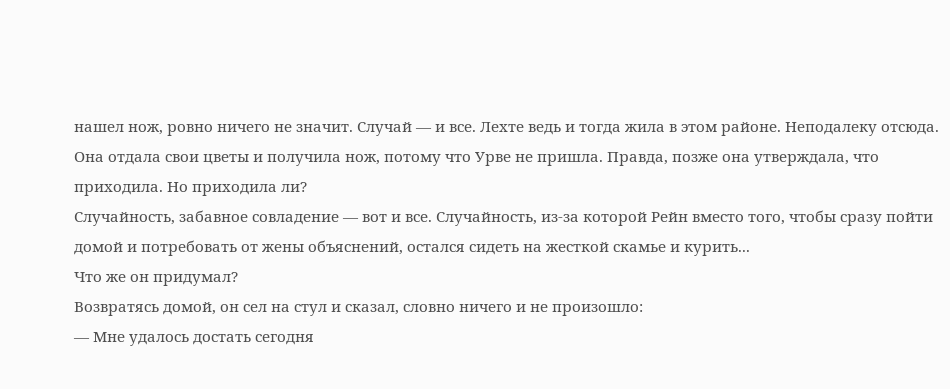нашел нож, ровно ничего не значит. Случай — и все. Лехте ведь и тогда жила в этом районе. Неподалеку отсюда. Она отдала свои цветы и получила нож, потому что Урве не пришла. Правда, позже она утверждала, что приходила. Но приходила ли?
Случайность, забавное совладение — вот и все. Случайность, из-за которой Рейн вместо того, чтобы сразу пойти домой и потребовать от жены объяснений, остался сидеть на жесткой скамье и курить...
Что же он придумал?
Возвратясь домой, он сел на стул и сказал, словно ничего и не произошло:
— Мне удалось достать сегодня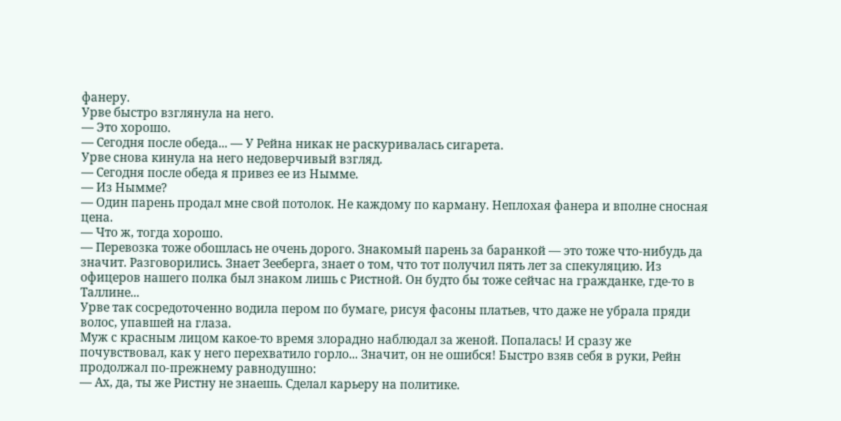фанеру.
Урве быстро взглянула на него.
— Это хорошо.
— Сегодня после обеда... — У Рейна никак не раскуривалась сигарета.
Урве снова кинула на него недоверчивый взгляд.
— Сегодня после обеда я привез ее из Нымме.
— Из Нымме?
— Один парень продал мне свой потолок. Не каждому по карману. Неплохая фанера и вполне сносная цена.
— Что ж, тогда хорошо.
— Перевозка тоже обошлась не очень дорого. Знакомый парень за баранкой — это тоже что-нибудь да значит. Разговорились. Знает Зееберга, знает о том, что тот получил пять лет за спекуляцию. Из офицеров нашего полка был знаком лишь с Ристной. Он будто бы тоже сейчас на гражданке, где-то в Таллине...
Урве так сосредоточенно водила пером по бумаге, рисуя фасоны платьев, что даже не убрала пряди волос, упавшей на глаза.
Муж с красным лицом какое-то время злорадно наблюдал за женой. Попалась! И сразу же почувствовал, как у него перехватило горло... Значит, он не ошибся! Быстро взяв себя в руки, Рейн продолжал по-прежнему равнодушно:
— Ах, да, ты же Ристну не знаешь. Сделал карьеру на политике.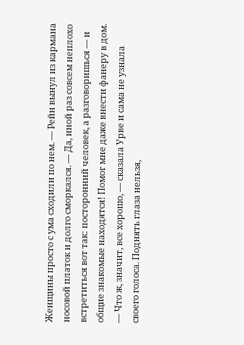Женщины просто с ума сходили по нем. — Рейн вынул из кармана носовой платок и долго сморкался. — Да, иной раз совсем неплохо встретиться вот так: посторонний человек, а разговоришься — и общие знакомые находятся! Помог мне даже внести фанеру в дом.
— Что ж, значит, все хорошо, — сказала Урве и сама не узнала своего голоса. Поднять глаза нельзя,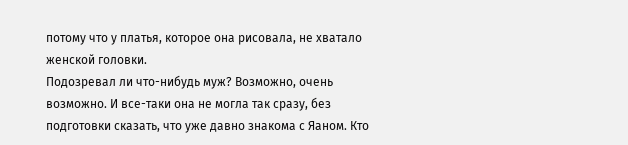потому что у платья, которое она рисовала, не хватало женской головки.
Подозревал ли что-нибудь муж? Возможно, очень возможно. И все-таки она не могла так сразу, без подготовки сказать, что уже давно знакома с Яаном. Кто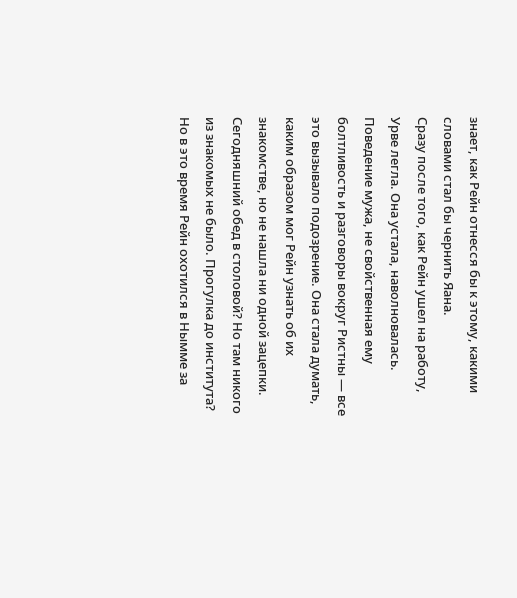знает, как Рейн отнесся бы к этому, какими словами стал бы чернить Яана.
Сразу после того, как Рейн ушел на работу, Урве легла. Она устала, наволновалась. Поведение мужа, не свойственная ему болтливость и разговоры вокруг Ристны — все это вызывало подозрение. Она стала думать, каким образом мог Рейн узнать об их знакомстве, но не нашла ни одной зацепки. Сегодняшний обед в столовой? Но там никого из знакомых не было. Прогулка до института? Но в это время Рейн охотился в Нымме за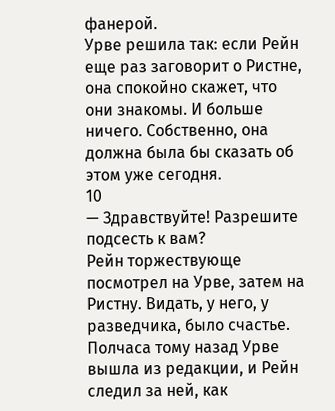фанерой.
Урве решила так: если Рейн еще раз заговорит о Ристне, она спокойно скажет, что они знакомы. И больше ничего. Собственно, она должна была бы сказать об этом уже сегодня.
10
— Здравствуйте! Разрешите подсесть к вам?
Рейн торжествующе посмотрел на Урве, затем на Ристну. Видать, у него, у разведчика, было счастье. Полчаса тому назад Урве вышла из редакции, и Рейн следил за ней, как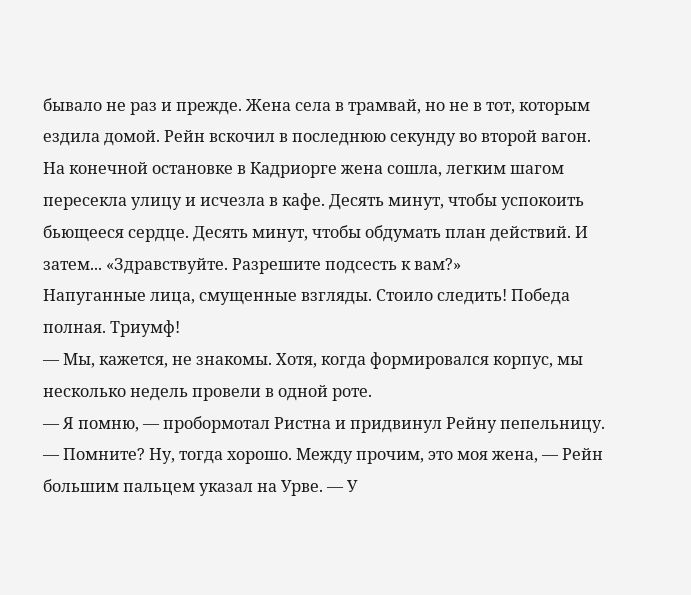бывало не раз и прежде. Жена села в трамвай, но не в тот, которым ездила домой. Рейн вскочил в последнюю секунду во второй вагон. На конечной остановке в Кадриорге жена сошла, легким шагом пересекла улицу и исчезла в кафе. Десять минут, чтобы успокоить бьющееся сердце. Десять минут, чтобы обдумать план действий. И затем... «Здравствуйте. Разрешите подсесть к вам?»
Напуганные лица, смущенные взгляды. Стоило следить! Победа полная. Триумф!
— Мы, кажется, не знакомы. Хотя, когда формировался корпус, мы несколько недель провели в одной роте.
— Я помню, — пробормотал Ристна и придвинул Рейну пепельницу.
— Помните? Ну, тогда хорошо. Между прочим, это моя жена, — Рейн большим пальцем указал на Урве. — У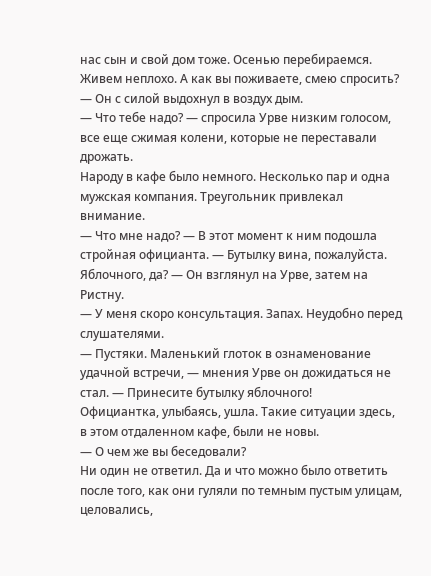нас сын и свой дом тоже. Осенью перебираемся. Живем неплохо. А как вы поживаете, смею спросить? — Он с силой выдохнул в воздух дым.
— Что тебе надо? — спросила Урве низким голосом, все еще сжимая колени, которые не переставали дрожать.
Народу в кафе было немного. Несколько пар и одна мужская компания. Треугольник привлекал внимание.
— Что мне надо? — В этот момент к ним подошла стройная официанта. — Бутылку вина, пожалуйста. Яблочного, да? — Он взглянул на Урве, затем на Ристну.
— У меня скоро консультация. Запах. Неудобно перед слушателями.
— Пустяки. Маленький глоток в ознаменование удачной встречи, — мнения Урве он дожидаться не стал. — Принесите бутылку яблочного!
Официантка, улыбаясь, ушла. Такие ситуации здесь, в этом отдаленном кафе, были не новы.
— О чем же вы беседовали?
Ни один не ответил. Да и что можно было ответить после того, как они гуляли по темным пустым улицам, целовались,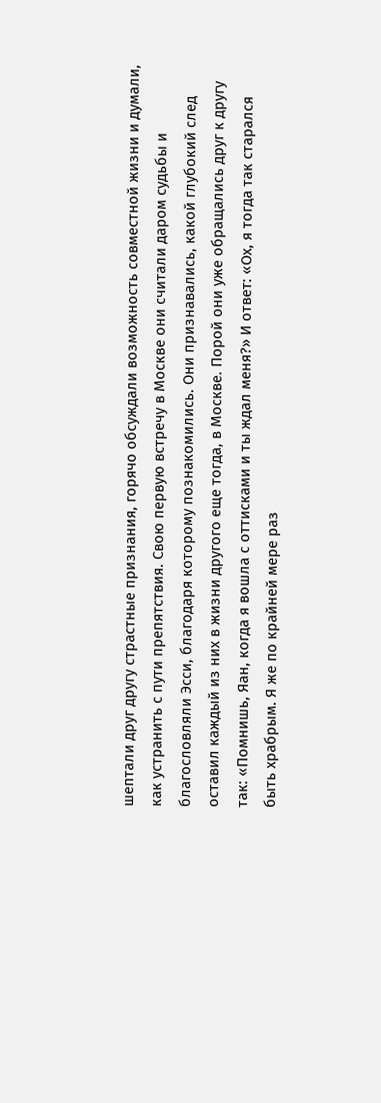шептали друг другу страстные признания, горячо обсуждали возможность совместной жизни и думали, как устранить с пути препятствия. Свою первую встречу в Москве они считали даром судьбы и благословляли Эсси, благодаря которому познакомились. Они признавались, какой глубокий след оставил каждый из них в жизни другого еще тогда, в Москве. Порой они уже обращались друг к другу так: «Помнишь, Яан, когда я вошла с оттисками и ты ждал меня?» И ответ: «Ох, я тогда так старался быть храбрым. Я же по крайней мере раз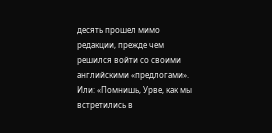десять прошел мимо редакции, прежде чем решился войти со своими английскими «предлогами». Или: «Помнишь, Урве, как мы встретились в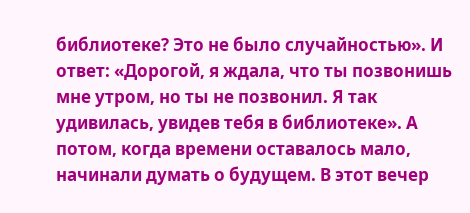библиотеке? Это не было случайностью». И ответ: «Дорогой, я ждала, что ты позвонишь мне утром, но ты не позвонил. Я так удивилась, увидев тебя в библиотеке». А потом, когда времени оставалось мало, начинали думать о будущем. В этот вечер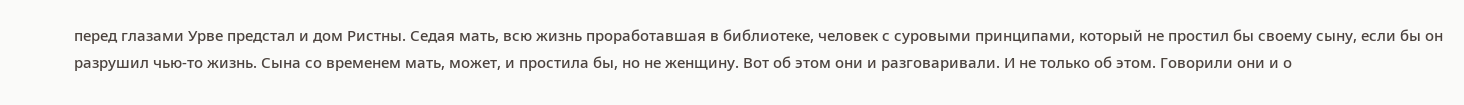перед глазами Урве предстал и дом Ристны. Седая мать, всю жизнь проработавшая в библиотеке, человек с суровыми принципами, который не простил бы своему сыну, если бы он разрушил чью-то жизнь. Сына со временем мать, может, и простила бы, но не женщину. Вот об этом они и разговаривали. И не только об этом. Говорили они и о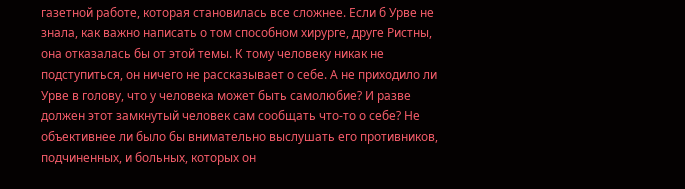газетной работе, которая становилась все сложнее. Если б Урве не знала, как важно написать о том способном хирурге, друге Ристны, она отказалась бы от этой темы. К тому человеку никак не подступиться, он ничего не рассказывает о себе. А не приходило ли Урве в голову, что у человека может быть самолюбие? И разве должен этот замкнутый человек сам сообщать что-то о себе? Не объективнее ли было бы внимательно выслушать его противников, подчиненных, и больных, которых он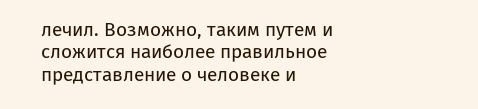лечил. Возможно, таким путем и сложится наиболее правильное представление о человеке и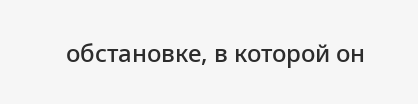обстановке, в которой он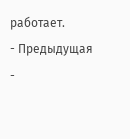работает.
- Предыдущая
-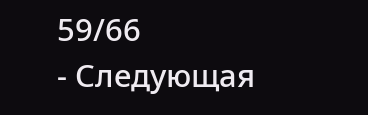59/66
- Следующая